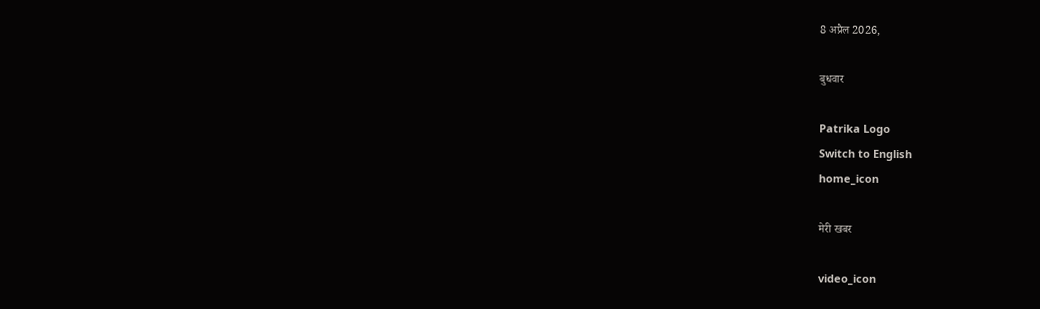8 अप्रैल 2026,

बुधवार

Patrika Logo
Switch to English
home_icon

मेरी खबर

video_icon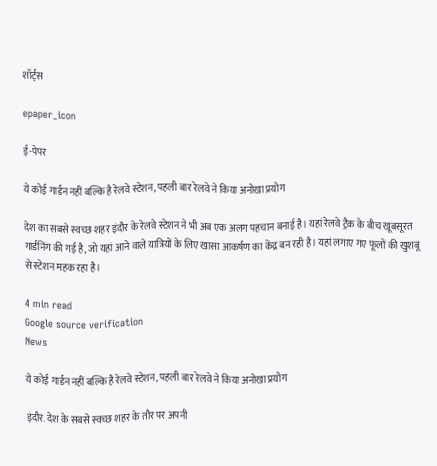शॉर्ट्स

epaper_icon

ई-पेपर

ये कोई गार्डन नहीं बल्कि है रेलवे स्टेशन, पहली बार रेलवे ने किया अनोखा प्रयोग

देश का सबसे स्वच्छ शहर इंदौर के रेलवे स्टेशन ने भी अब एक अलग पहचान बनाई है। यहां रेलवे ट्रैक के बीच खूबसूरत गार्डनिंग की गई है, जो यहां आने वाले यात्रियों के लिए खासा आकर्षण का केंद्र बन रही है। यहां लगाए गए फूलों की खुशबू से स्टेशन महक रहा है।

4 min read
Google source verification
News

ये कोई गार्डन नहीं बल्कि है रेलवे स्टेशन, पहली बार रेलवे ने किया अनोखा प्रयोग

इंदौर. देश के सबसे स्वच्छ शहर के तौर पर अपनी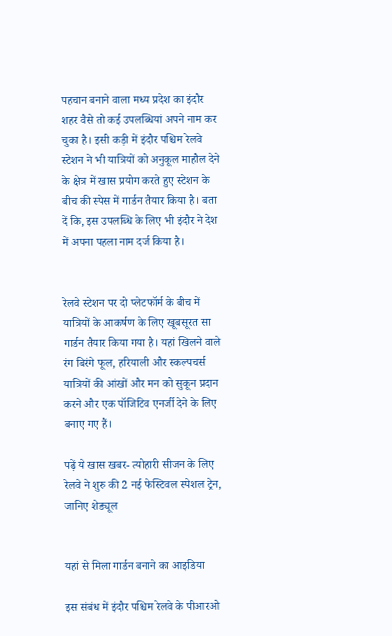पहचान बनाने वाला मध्य प्रदेश का इंदौर शहर वैसे तो कई उपलब्धियां अपने नाम कर चुका है। इसी कड़ी में इंदौर पश्चिम रेलवे स्टेशन ने भी यात्रियों को अनुकूल माहौल देने के क्षेत्र में खास प्रयोग करते हुए स्टेशन के बीच की स्पेस में गार्डन तैयार किया है। बता दें कि, इस उपलब्धि के लिए भी इंदौर ने देश में अपना पहला नाम दर्ज किया है।


रेलवे स्टेशन पर दो प्लेटफॉर्म के बीच में यात्रियों के आकर्षण के लिए खूबसूरत सा गार्डन तैयार किया गया है। यहां खिलने वाले रंग बिरंगे फूल, हरियाली और स्कल्पचर्स यात्रियों की आंखों और मन को सुकून प्रदान करने और एक पॉजिटिव एनर्जी देने के लिए बनाए गए हैं।

पढ़ें ये खास खबर- त्योहारी सीजन के लिए रेलवे ने शुरु की 2 नई फेस्टिवल स्पेशल ट्रेन, जानिए शेड्यूल


यहां से मिला गार्डन बनाने का आइडिया

इस संबंध में इंदौर पश्चिम रेलवे के पीआरओ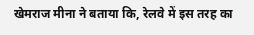खेमराज मीना ने बताया कि, रेलवे में इस तरह का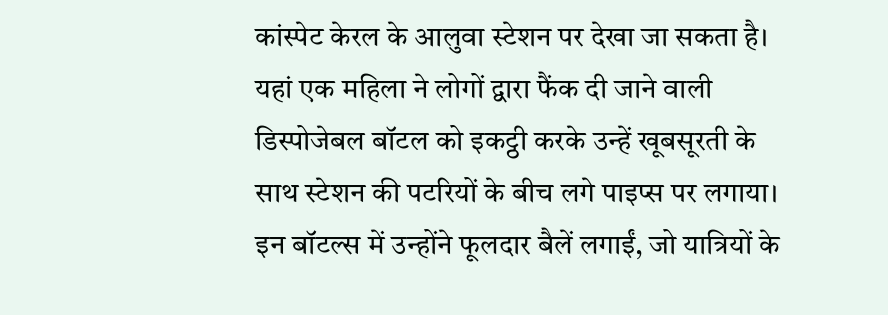कांस्पेट केरल के आलुवा स्टेशन पर देखा जा सकता है। यहां एक महिला ने लोगों द्वारा फैंक दी जाने वाली डिस्पोजेबल बॉटल को इकट्ठी करके उन्हें खूबसूरती के साथ स्टेशन की पटरियों के बीच लगे पाइप्स पर लगाया। इन बॉटल्स में उन्होंने फूलदार बैलें लगाईं, जो यात्रियों के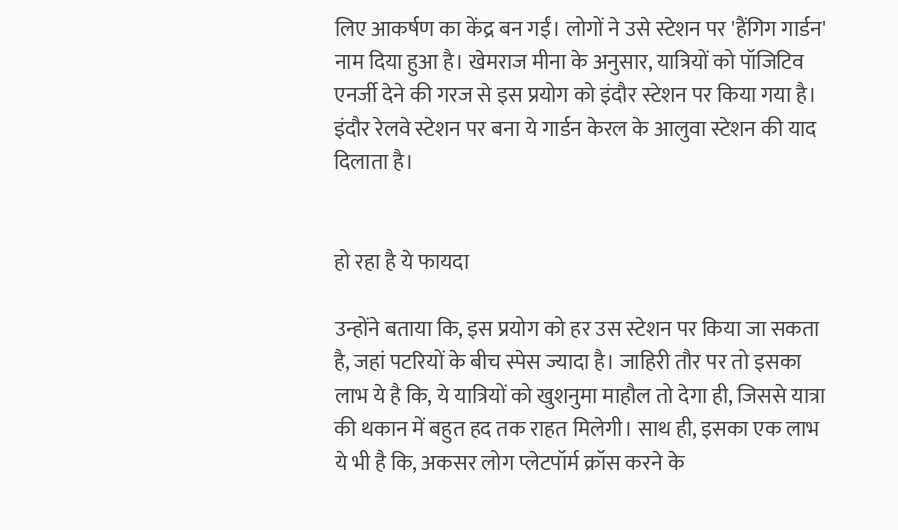लिए आकर्षण का केंद्र बन गईं। लोगों ने उसे स्टेशन पर 'हैंगिग गार्डन' नाम दिया हुआ है। खेमराज मीना के अनुसार, यात्रियों को पॉजिटिव एनर्जी देने की गरज से इस प्रयोग को इंदौर स्टेशन पर किया गया है। इंदौर रेलवे स्टेशन पर बना ये गार्डन केरल के आलुवा स्टेशन की याद दिलाता है।


हो रहा है ये फायदा

उन्होंने बताया कि, इस प्रयोग को हर उस स्टेशन पर किया जा सकता है, जहां पटरियों के बीच स्पेस ज्यादा है। जाहिरी तौर पर तो इसका लाभ ये है कि, ये यात्रियों को खुशनुमा माहौल तो देगा ही, जिससे यात्रा की थकान में बहुत हद तक राहत मिलेगी। साथ ही, इसका एक लाभ ये भी है कि, अकसर लोग प्लेटपॉर्म क्रॉस करने के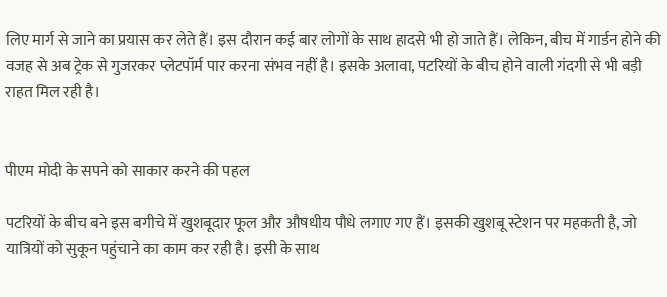लिए मार्ग से जाने का प्रयास कर लेते हैं। इस दौरान कई बार लोगों के साथ हादसे भी हो जाते हैं। लेकिन, बीच में गार्डन होने की वजह से अब ट्रेक से गुजरकर प्लेटपॉर्म पार करना संभव नहीं है। इसके अलावा, पटरियों के बीच होने वाली गंदगी से भी बड़ी राहत मिल रही है।


पीएम मोदी के सपने को साकार करने की पहल

पटरियों के बीच बने इस बगीचे में खुशबूदार फूल और औषधीय पौधे लगाए गए हैं। इसकी खुशबू स्टेशन पर महकती है, जो यात्रियों को सुकून पहुंचाने का काम कर रही है। इसी के साथ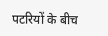पटरियों के बीच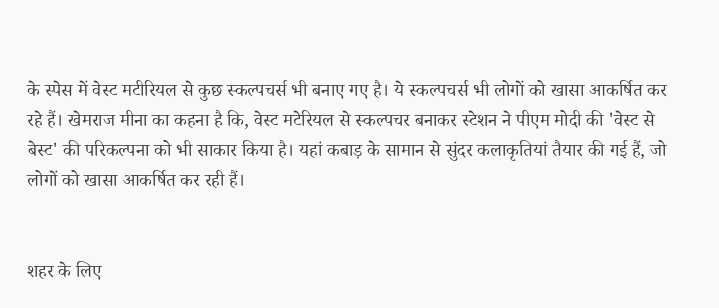के स्पेस में वेस्ट मटीरियल से कुछ स्कल्पचर्स भी बनाए गए है। ये स्कल्पचर्स भी लोगों को खासा आकर्षित कर रहे हैं। खेमराज मीना का कहना है कि, वेस्ट मटेरियल से स्कल्पचर बनाकर स्टेशन ने पीएम मोदी की 'वेस्ट से बेस्ट' की परिकल्पना को भी साकार किया है। यहां कबाड़ के सामान से सुंदर कलाकृतियां तैयार की गई हैं, जो लोगों को खासा आकर्षित कर रही हैं।


शहर के लिए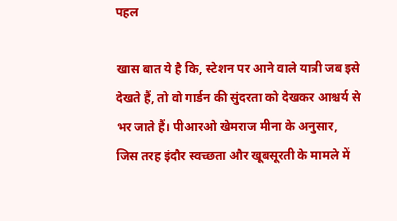पहल

खास बात ये है कि, स्टेशन पर आने वाले यात्री जब इसे देखते हैं, तो वो गार्डन की सुंदरता को देखकर आश्चर्य से भर जाते हैं। पीआरओ खेमराज मीना के अनुसार, जिस तरह इंदौर स्वच्छता और खूबसूरती के मामले में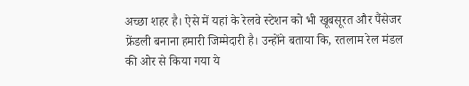अच्छा शहर है। ऐसे में यहां के रेलवे स्टेशन को भी खूबसूरत और पैंसेजर फ्रेंडली बनाना हमारी जिम्मेदारी है। उन्होंने बताया कि, रतलाम रेल मंडल की ओर से किया गया ये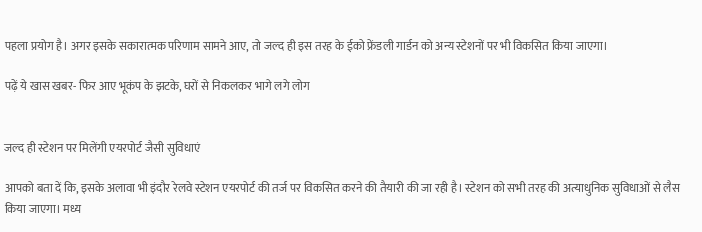पहला प्रयोग है। अगर इसके सकारात्मक परिणाम सामने आए, तो जल्द ही इस तरह के ईको फ्रेंडली गार्डन को अन्य स्टेशनों पर भी विकसित किया जाएगा।

पढ़ें ये खास खबर- फिर आए भूकंप के झटके, घरों से निकलकर भागे लगे लोग


जल्द ही स्टेशन पर मिलेंगी एयरपोर्ट जैसी सुविधाएं

आपको बता दें कि, इसके अलावा भी इंदौर रेलवे स्टेशन एयरपोर्ट की तर्ज पर विकसित करने की तैयारी की जा रही है। स्टेशन को सभी तरह की अत्याधुनिक सुविधाओं से लैस किया जाएगा। मध्य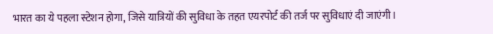भारत का ये पहला स्टेशन होगा, जिसे यात्रियों की सुविधा के तहत एयरपोर्ट की तर्ज पर सुविधाएं दी जाएंगी।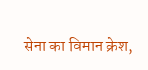सेना का विमान क्रेश,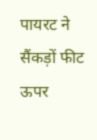पायरट ने सैंकड़ों फीट ऊपर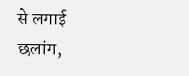से लगाई छलांग,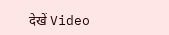देखें Video